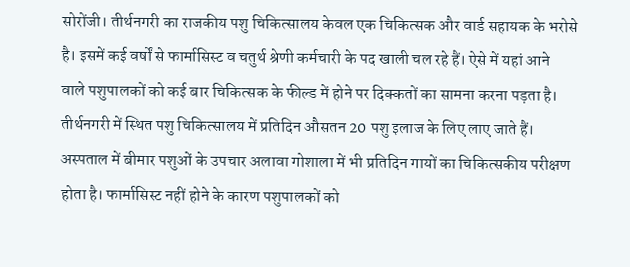सोरोंजी। तीर्थनगरी का राजकीय पशु चिकित्सालय केवल एक चिकित्सक और वार्ड सहायक के भरोसे है। इसमें कई वर्षों से फार्मासिस्ट व चतुर्थ श्रेणी कर्मचारी के पद खाली चल रहे हैं। ऐसे में यहां आने वाले पशुपालकों को कई बार चिकित्सक के फील्ड में होने पर दिक्कतों का सामना करना पड़ता है। तीर्थनगरी में स्थित पशु चिकित्सालय में प्रतिदिन औसतन 20 पशु इलाज के लिए लाए जाते हैं। अस्पताल में बीमार पशुओं के उपचार अलावा गोशाला में भी प्रतिदिन गायों का चिकित्सकीय परीक्षण होता है। फार्मासिस्ट नहीं होने के कारण पशुपालकों को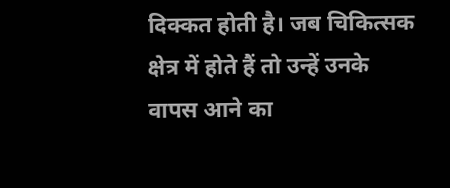दिक्कत होती है। जब चिकित्सक क्षेत्र में होते हैं तो उन्हें उनके वापस आने का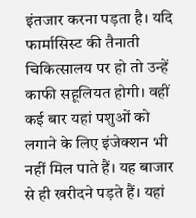इंतजार करना पड़ता है। यदि फार्मासिस्ट की तैनाती चिकित्सालय पर हो तो उन्हें काफी सहूलियत होगी। वहीं कई बार यहां पशुओं को लगाने के लिए इंजेक्शन भी नहीं मिल पाते हैं। यह बाजार से ही खरीदने पड़ते हैं। यहां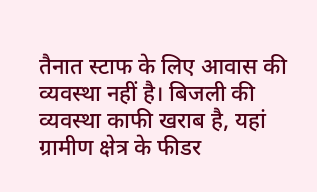तैनात स्टाफ के लिए आवास की व्यवस्था नहीं है। बिजली की व्यवस्था काफी खराब है, यहां ग्रामीण क्षेत्र के फीडर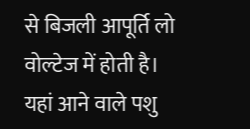से बिजली आपूर्ति लो वोल्टेज में होती है। यहां आने वाले पशु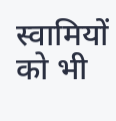स्वामियों को भी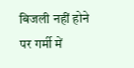बिजली नहीं होने पर गर्मी में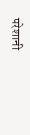परेशानी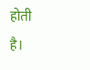होती है।